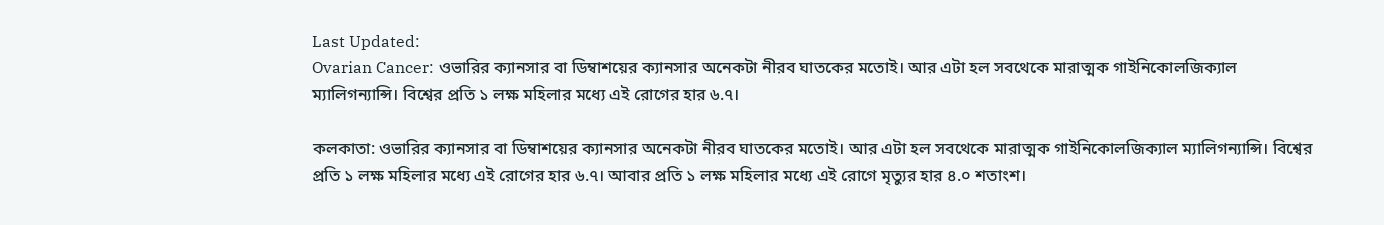Last Updated:
Ovarian Cancer: ওভারির ক্যানসার বা ডিম্বাশয়ের ক্যানসার অনেকটা নীরব ঘাতকের মতোই। আর এটা হল সবথেকে মারাত্মক গাইনিকোলজিক্যাল ম্যালিগন্যান্সি। বিশ্বের প্রতি ১ লক্ষ মহিলার মধ্যে এই রোগের হার ৬.৭।

কলকাতা: ওভারির ক্যানসার বা ডিম্বাশয়ের ক্যানসার অনেকটা নীরব ঘাতকের মতোই। আর এটা হল সবথেকে মারাত্মক গাইনিকোলজিক্যাল ম্যালিগন্যান্সি। বিশ্বের প্রতি ১ লক্ষ মহিলার মধ্যে এই রোগের হার ৬.৭। আবার প্রতি ১ লক্ষ মহিলার মধ্যে এই রোগে মৃত্যুর হার ৪.০ শতাংশ।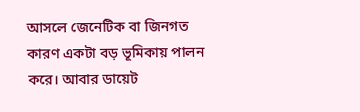আসলে জেনেটিক বা জিনগত কারণ একটা বড় ভূমিকায় পালন করে। আবার ডায়েট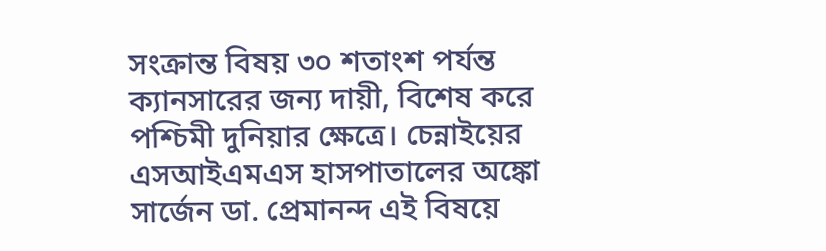সংক্রান্ত বিষয় ৩০ শতাংশ পর্যন্ত ক্যানসারের জন্য দায়ী, বিশেষ করে পশ্চিমী দুনিয়ার ক্ষেত্রে। চেন্নাইয়ের এসআইএমএস হাসপাতালের অঙ্কো সার্জেন ডা. প্রেমানন্দ এই বিষয়ে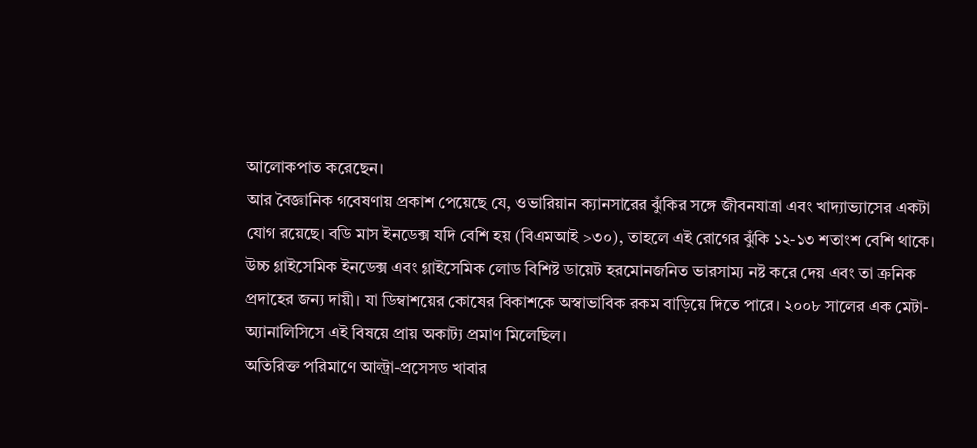আলোকপাত করেছেন।
আর বৈজ্ঞানিক গবেষণায় প্রকাশ পেয়েছে যে, ওভারিয়ান ক্যানসারের ঝুঁকির সঙ্গে জীবনযাত্রা এবং খাদ্যাভ্যাসের একটা যোগ রয়েছে। বডি মাস ইনডেক্স যদি বেশি হয় (বিএমআই >৩০), তাহলে এই রোগের ঝুঁকি ১২-১৩ শতাংশ বেশি থাকে। উচ্চ গ্লাইসেমিক ইনডেক্স এবং গ্লাইসেমিক লোড বিশিষ্ট ডায়েট হরমোনজনিত ভারসাম্য নষ্ট করে দেয় এবং তা ক্রনিক প্রদাহের জন্য দায়ী। যা ডিম্বাশয়ের কোষের বিকাশকে অস্বাভাবিক রকম বাড়িয়ে দিতে পারে। ২০০৮ সালের এক মেটা-অ্যানালিসিসে এই বিষয়ে প্রায় অকাট্য প্রমাণ মিলেছিল।
অতিরিক্ত পরিমাণে আল্ট্রা-প্রসেসড খাবার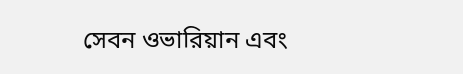সেবন ওভারিয়ান এবং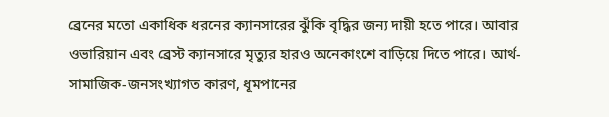ব্রেনের মতো একাধিক ধরনের ক্যানসারের ঝুঁকি বৃদ্ধির জন্য দায়ী হতে পারে। আবার ওভারিয়ান এবং ব্রেস্ট ক্যানসারে মৃত্যুর হারও অনেকাংশে বাড়িয়ে দিতে পারে। আর্থ-সামাজিক-জনসংখ্যাগত কারণ, ধূমপানের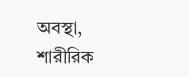অবস্থা, শারীরিক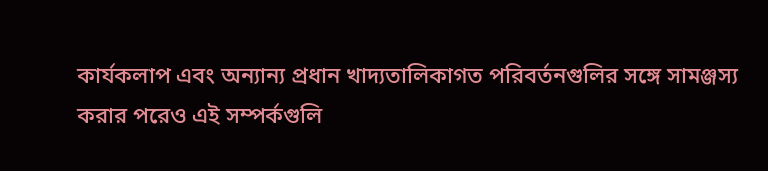কার্যকলাপ এবং অন্যান্য প্রধান খাদ্যতালিকাগত পরিবর্তনগুলির সঙ্গে সামঞ্জস্য করার পরেও এই সম্পর্কগুলি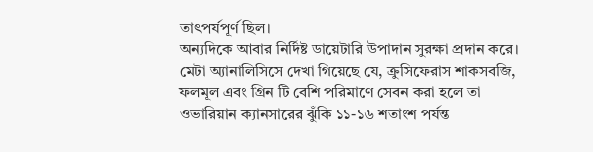তাৎপর্যপূর্ণ ছিল।
অন্যদিকে আবার নির্দিষ্ট ডায়েটারি উপাদান সুরক্ষা প্রদান করে। মেটা অ্যানালিসিসে দেখা গিয়েছে যে, ক্রুসিফেরাস শাকসবজি, ফলমূল এবং গ্রিন টি বেশি পরিমাণে সেবন করা হলে তা ওভারিয়ান ক্যানসারের ঝুঁকি ১১-১৬ শতাংশ পর্যন্ত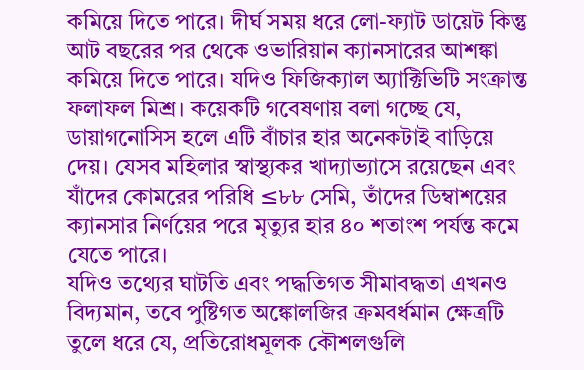কমিয়ে দিতে পারে। দীর্ঘ সময় ধরে লো-ফ্যাট ডায়েট কিন্তু আট বছরের পর থেকে ওভারিয়ান ক্যানসারের আশঙ্কা কমিয়ে দিতে পারে। যদিও ফিজিক্যাল অ্যাক্টিভিটি সংক্রান্ত ফলাফল মিশ্র। কয়েকটি গবেষণায় বলা গচ্ছে যে, ডায়াগনোসিস হলে এটি বাঁচার হার অনেকটাই বাড়িয়ে দেয়। যেসব মহিলার স্বাস্থ্যকর খাদ্যাভ্যাসে রয়েছেন এবং যাঁদের কোমরের পরিধি ≤৮৮ সেমি, তাঁদের ডিম্বাশয়ের ক্যানসার নির্ণয়ের পরে মৃত্যুর হার ৪০ শতাংশ পর্যন্ত কমে যেতে পারে।
যদিও তথ্যের ঘাটতি এবং পদ্ধতিগত সীমাবদ্ধতা এখনও বিদ্যমান, তবে পুষ্টিগত অঙ্কোলজির ক্রমবর্ধমান ক্ষেত্রটি তুলে ধরে যে, প্রতিরোধমূলক কৌশলগুলি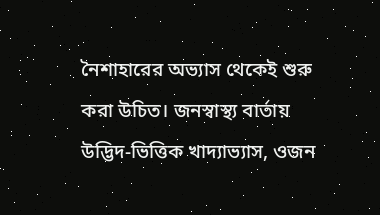নৈশাহারের অভ্যাস থেকেই শুরু করা উচিত। জনস্বাস্থ্য বার্তায় উদ্ভিদ-ভিত্তিক খাদ্যাভ্যাস, ওজন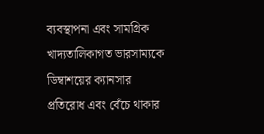ব্যবস্থাপনা এবং সামগ্রিক খাদ্যতালিকাগত ভারসাম্যকে ডিম্বাশয়ের ক্যানসার প্রতিরোধ এবং বেঁচে থাকার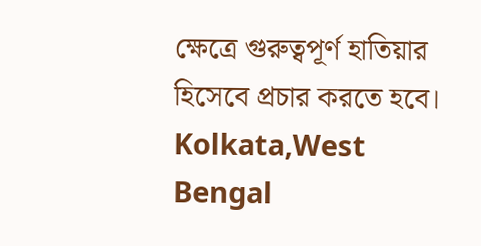ক্ষেত্রে গুরুত্বপূর্ণ হাতিয়ার হিসেবে প্রচার করতে হবে।
Kolkata,West Bengal